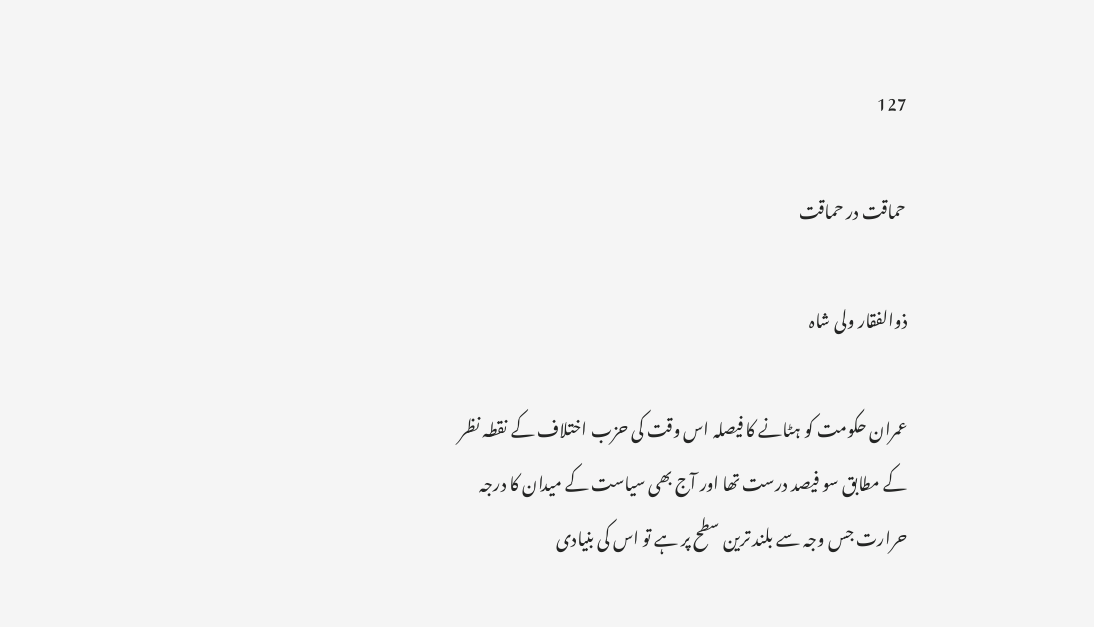127

حماقت در حماقت

ذوالفقار ولی شاہ

عمران حکومت کو ہٹانے کا فیصلہ اس وقت کی حزب اختلاف کے نقطہ نظر کے مطابق سو فیصد درست تھا اور آج بھی سیاست کے میدان کا درجہ حرارت جس وجہ سے بلند ترین سطح پر ہے تو اس کی بنیادی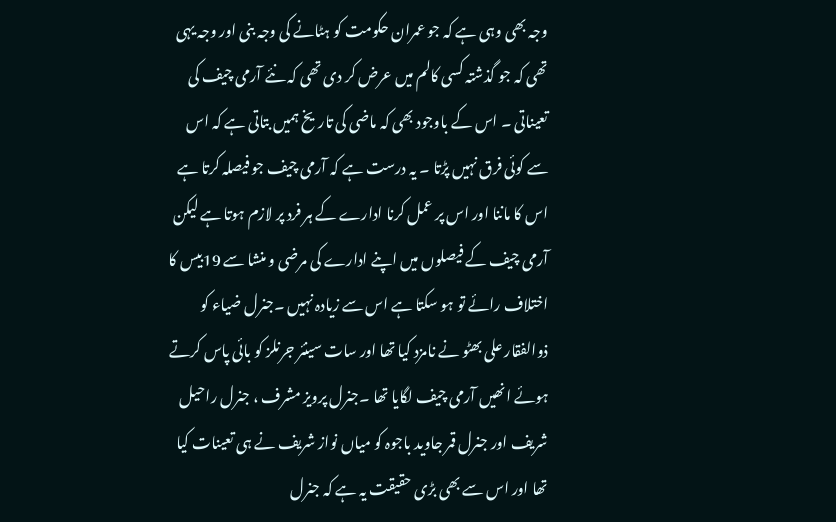وجہ بھی وہی ہے کہ جو عمران حکومت کو ہٹانے کی وجہ بنی اور وجہ یہی تھی کہ جو گذشتہ کسی کالم میں عرض کر دی تھی کہ نئے آرمی چیف کی تعیناتی ۔ اس کے باوجود بھی کہ ماضی کی تاریخ ہمیں بتاتی ہے کہ اس سے کوئی فرق نہیں پڑتا ۔ یہ درست ہے کہ آرمی چیف جو فیصلہ کرتا ہے اس کا ماننا اور اس پر عمل کرنا ادارے کے ہر فرد پر لازم ہوتا ہے لیکن آرمی چیف کے فیصلوں میں اپنے ادارے کی مرضی و منشا سے 19بیس کا اختلاف رائے تو ہو سکتا ہے اس سے زیادہ نہیں ۔جنرل ضیاء کو ذوالفقار علی بھٹو نے نامزد کیا تھا اور سات سینئر جرنلز کو بائی پاس کرتے ہوئے انھیں آرمی چیف لگایا تھا ۔جنرل پرویز مشرف ، جنرل راحیل شریف اور جنرل قمر جاوید باجوہ کو میاں نواز شریف نے ہی تعینات کیا تھا اور اس سے بھی بڑی حقیقت یہ ہے کہ جنرل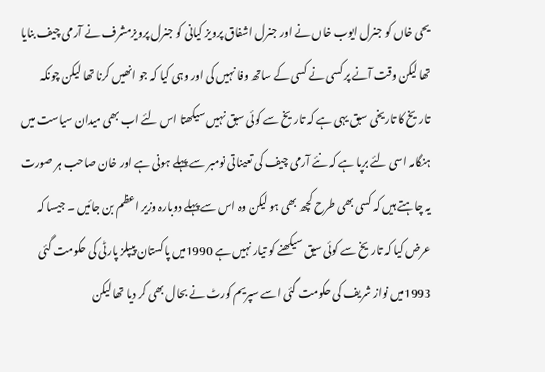یحی خاں کو جنرل ایوب خاں نے اور جنرل اشفاق پرویز کیانی کو جنرل پرویزمشرف نے آرمی چیف بنایا تھا لیکن وقت آنے پر کسی نے کسی کے ساتھ وفا نہیں کی اور وہی کیا کہ جو انھیں کرنا تھا لیکن چونکہ تاریخ کا تاریخی سبق یہی ہے کہ تاریخ سے کوئی سبق نہیں سیکھتا اس لئے اب بھی میدان سیاست میں ہنگامہ اسی لئے برپا ہے کہ نئے آرمی چیف کی تعیناتی نومبر سے پہلے ہونی ہے اور خان صاحب ہر صورت یہ چاہتے ہیں کہ کسی بھی طرح کچھ بھی ہو لیکن وہ اس سے پہلے دوبارہ وزیر اعظم بن جائیں ۔ جیسا کہ عرض کیا کہ تاریخ سے کوئی سیق سیکھنے کو تیار نہیں ہے 1990میں پاکستان پیپلز پارٹی کی حکومت گئی 1993میں نواز شریف کی حکومت گئی اسے سپریم کورٹ نے بحال بھی کر دیا تھا لیکن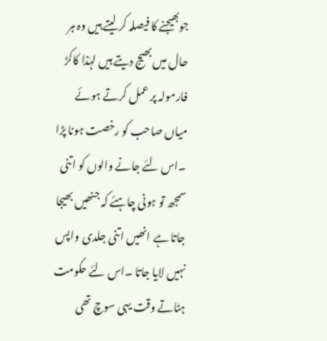جوبھیجنے کا فیصلہ کر لیتے ہیں وہ ہر حال میں بھیج دیتے ہیں لہٰذا کاکڑ فارمولہ پر عمل کرتے ہوئے میاں صاحب کو رخصت ہونا پڑا ۔اس لئے جانے والوں کو اتنی سمجھ تو ہونی چاہئے کہ جنھیں بھیجا جاتا ہے انھیں اتنی جلدی واپس نہیں لایا جاتا ۔اس لئے حکومت ہٹاتے وقت یہی سوچ تھی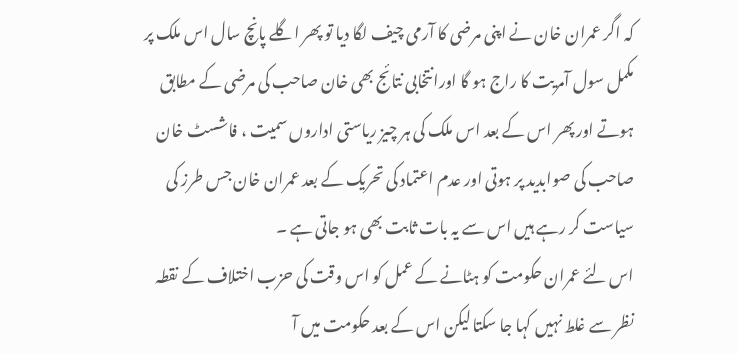کہ اگر عمران خان نے اپنی مرضی کا آرمی چیف لگا دیا تو پھر اگلے پانچ سال اس ملک پر مکمل سول آمریت کا راج ہو گا اورانتخابی نتائج بھی خان صاحب کی مرضی کے مطابق ہوتے اور پھر اس کے بعد اس ملک کی ہر چیز ریاستی اداروں سمیت ، فاشسٹ خان صاحب کی صوابدید پر ہوتی اور عدم اعتماد کی تحریک کے بعد عمران خان جس طرز کی سیاست کر رہے ہیں اس سے یہ بات ثابت بھی ہو جاتی ہے ۔
اس لئے عمران حکومت کو ہٹانے کے عمل کو اس وقت کی حزب اختلاف کے نقطہ نظر سے غلط نہیں کہا جا سکتا لیکن اس کے بعد حکومت میں آ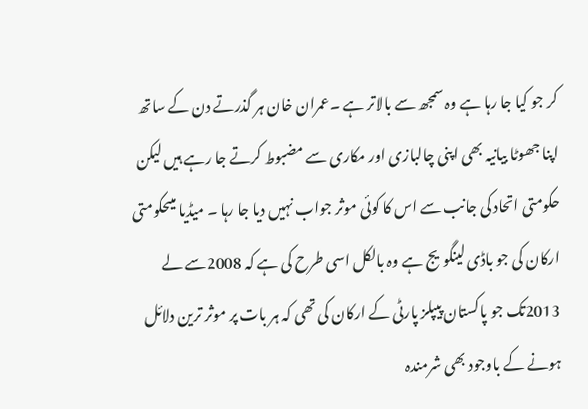کر جو کیا جا رہا ہے وہ سمجھ سے بالاتر ہے ۔عمران خان ہر گذرتے دن کے ساتھ اپنا جھوٹا بیانیہ بھی اپنی چالبازی اور مکاری سے مضبوط کرتے جا رہے ہیں لیکن حکومتی اتحاد کی جانب سے اس کا کوئی موثر جواب نہیں دیا جا رہا ۔ میڈیا میںحکومتی ارکان کی جو باڈی لینگویج ہے وہ بالکل اسی طرح کی ہے کہ 2008سے لے 2013تک جو پاکستان پیپلز پارٹی کے ارکان کی تھی کہ ہر بات پر موثر ترین دلائل ہونے کے باوجود بھی شرمندہ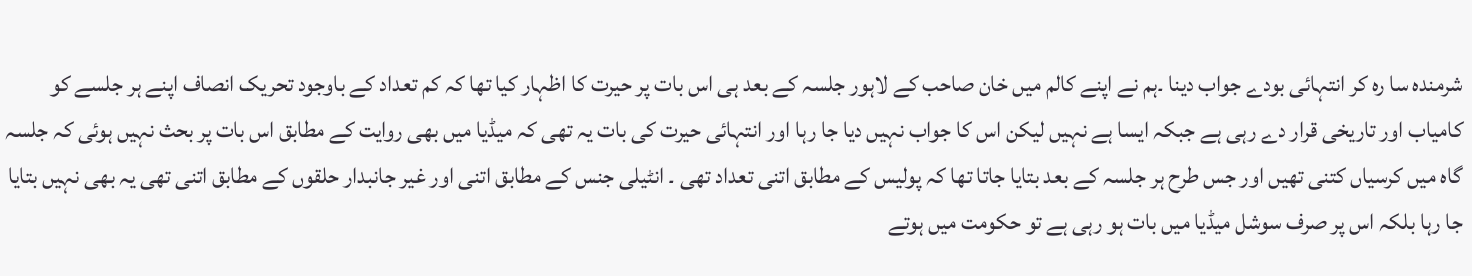شرمندہ سا رہ کر انتہائی بودے جواب دینا ۔ہم نے اپنے کالم میں خان صاحب کے لاہور جلسہ کے بعد ہی اس بات پر حیرت کا اظہار کیا تھا کہ کم تعداد کے باوجود تحریک انصاف اپنے ہر جلسے کو کامیاب اور تاریخی قرار دے رہی ہے جبکہ ایسا ہے نہیں لیکن اس کا جواب نہیں دیا جا رہا اور انتہائی حیرت کی بات یہ تھی کہ میڈیا میں بھی روایت کے مطابق اس بات پر بحث نہیں ہوئی کہ جلسہ گاہ میں کرسیاں کتنی تھیں اور جس طرح ہر جلسہ کے بعد بتایا جاتا تھا کہ پولیس کے مطابق اتنی تعداد تھی ۔ انٹیلی جنس کے مطابق اتنی اور غیر جانبدار حلقوں کے مطابق اتنی تھی یہ بھی نہیں بتایا جا رہا بلکہ اس پر صرف سوشل میڈیا میں بات ہو رہی ہے تو حکومت میں ہوتے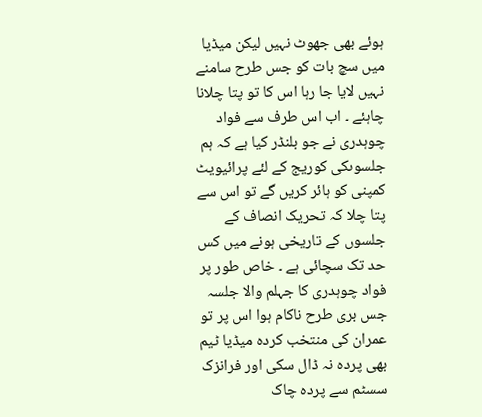ہوئے بھی جھوٹ نہیں لیکن میڈیا میں سچ بات کو جس طرح سامنے نہیں لایا جا رہا اس کا تو پتا چلانا چاہئے ۔ اب اس طرف سے فواد چوہدری نے جو بلنڈر کیا ہے کہ ہم جلسوںکی کوریج کے لئے پرائیویٹ کمپنی کو ہائر کریں گے تو اس سے پتا چلا کہ تحریک انصاف کے جلسوں کے تاریخی ہونے میں کس حد تک سچائی ہے ۔ خاص طور پر فواد چوہدری کا جہلم والا جلسہ جس بری طرح ناکام ہوا اس پر تو عمران کی منتخب کردہ میڈیا ٹیم بھی پردہ نہ ڈال سکی اور فرانزک سسٹم سے پردہ چاک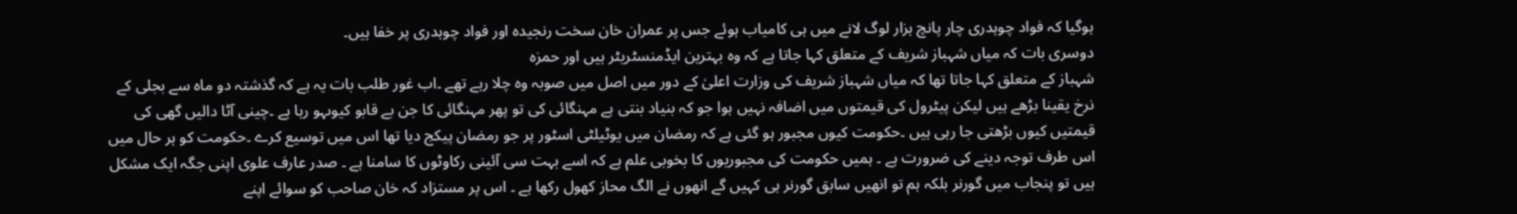ہوگیا کہ فواد چوہدری چار پانچ ہزار لوگ لانے میں ہی کامیاب ہوئے جس پر عمران خان سخت رنجیدہ اور فواد چوہدری پر خفا ہیں۔
دوسری بات کہ میاں شہباز شریف کے متعلق کہا جاتا ہے کہ وہ بہترین ایڈمنسٹریٹر ہیں اور حمزہ
شہباز کے متعلق کہا جاتا تھا کہ میاں شہباز شریف کی وزارت اعلیٰ کے دور میں اصل میں صوبہ وہ چلا رہے تھے ۔اب غور طلب بات یہ ہے کہ گذشتہ دو ماہ سے بجلی کے نرخ یقینا بڑھے ہیں لیکن پیٹرول کی قیمتوں میں اضافہ نہیں ہوا جو کہ بنیاد بنتی ہے مہنگائی کی تو پھر مہنگائی کا جن بے قابو کیوںہو رہا ہے ۔چینی آٹا دالیں گھی کی قیمتیں کیوں بڑھتی جا رہی ہیں ۔حکومت کیوں مجبور ہو گئی ہے کہ رمضان میں یوٹیلٹی اسٹور پر جو رمضان پیکج دیا تھا اس میں توسیع کرے ۔حکومت کو ہر حال میں اس طرف توجہ دینے کی ضرورت ہے ۔ ہمیں حکومت کی مجبوریوں کا بخوبی علم ہے کہ اسے بہت سی آئینی رکاوٹوں کا سامنا ہے ۔ صدر عارف علوی اپنی جگہ ایک مشکل ہیں تو پنجاب میں گورنر بلکہ ہم تو انھیں سابق گورنر ہی کہیں گے انھوں نے الگ محاز کھول رکھا ہے ۔ اس پر مستزاد کہ خان صاحب کو سوائے اپنے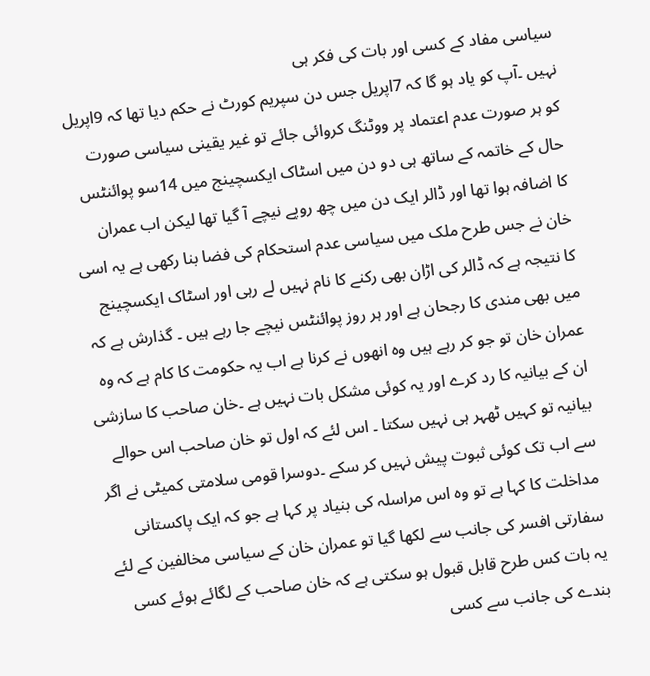سیاسی مفاد کے کسی اور بات کی فکر ہی
نہیں ۔آپ کو یاد ہو گا کہ 7اپریل جس دن سپریم کورٹ نے حکم دیا تھا کہ 9اپریل کو ہر صورت عدم اعتماد پر ووٹنگ کروائی جائے تو غیر یقینی سیاسی صورت حال کے خاتمہ کے ساتھ ہی دو دن میں اسٹاک ایکسچینج میں 14سو پوائنٹس کا اضافہ ہوا تھا اور ڈالر ایک دن میں چھ روپے نیچے آ گیا تھا لیکن اب عمران خان نے جس طرح ملک میں سیاسی عدم استحکام کی فضا بنا رکھی ہے یہ اسی کا نتیجہ ہے کہ ڈالر کی اڑان بھی رکنے کا نام نہیں لے رہی اور اسٹاک ایکسچینج میں بھی مندی کا رجحان ہے اور ہر روز پوائنٹس نیچے جا رہے ہیں ۔ گذارش ہے کہ عمران خان تو جو کر رہے ہیں وہ انھوں نے کرنا ہے اب یہ حکومت کا کام ہے کہ وہ ان کے بیانیہ کا رد کرے اور یہ کوئی مشکل بات نہیں ہے ۔خان صاحب کا سازشی بیانیہ تو کہیں ٹھہر ہی نہیں سکتا ۔ اس لئے کہ اول تو خان صاحب اس حوالے سے اب تک کوئی ثبوت پیش نہیں کر سکے ۔دوسرا قومی سلامتی کمیٹی نے اگر مداخلت کا کہا ہے تو وہ اس مراسلہ کی بنیاد پر کہا ہے جو کہ ایک پاکستانی سفارتی افسر کی جانب سے لکھا گیا تو عمران خان کے سیاسی مخالفین کے لئے یہ بات کس طرح قابل قبول ہو سکتی ہے کہ خان صاحب کے لگائے ہوئے کسی بندے کی جانب سے کسی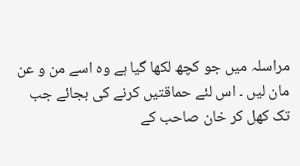مراسلہ میں جو کچھ لکھا گیا ہے وہ اسے من و عن مان لیں ۔ اس لئے حماقتیں کرنے کی بجائے جب تک کھل کر خان صاحب کے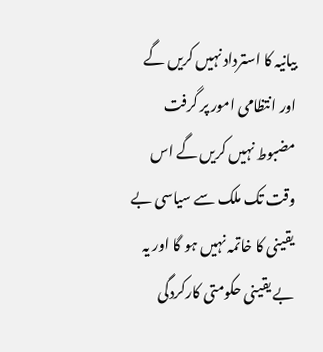بیانیہ کا استرداد نہیں کریں گے اور انتظامی امور پر گرفت مضبوط نہیں کریں گے اس وقت تک ملک سے سیاسی بے یقینی کا خاتمہ نہیں ہو گا اور یہ بے یقینی حکومتی کارکردگی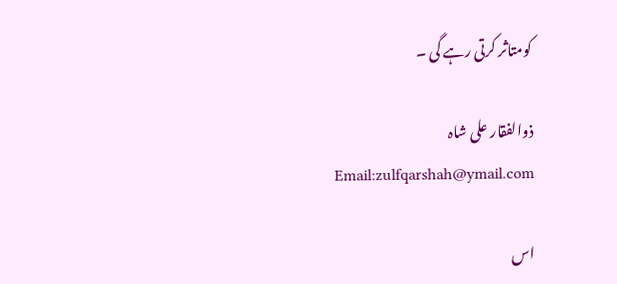کومتاثر کرتی رہے گی ۔

ذوالفقار علی شاہ
Email:zulfqarshah@ymail.com

اس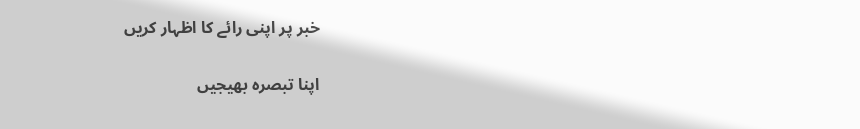خبر پر اپنی رائے کا اظہار کریں

اپنا تبصرہ بھیجیں